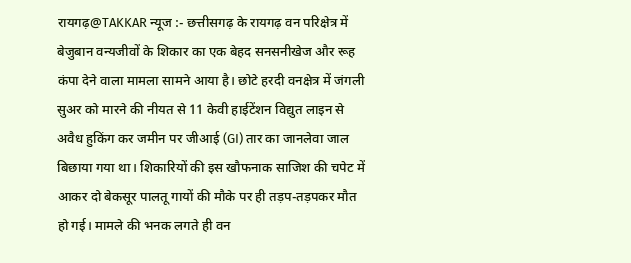रायगढ़@TAKKAR न्यूज :- छत्तीसगढ़ के रायगढ़ वन परिक्षेत्र में बेजुबान वन्यजीवों के शिकार का एक बेहद सनसनीखेज और रूह कंपा देने वाला मामला सामने आया है। छोटे हरदी वनक्षेत्र में जंगली सुअर को मारने की नीयत से 11 केवी हाईटेंशन विद्युत लाइन से अवैध हुकिंग कर जमीन पर जीआई (GI) तार का जानलेवा जाल बिछाया गया था। शिकारियों की इस खौफनाक साजिश की चपेट में आकर दो बेकसूर पालतू गायों की मौके पर ही तड़प-तड़पकर मौत हो गई। मामले की भनक लगते ही वन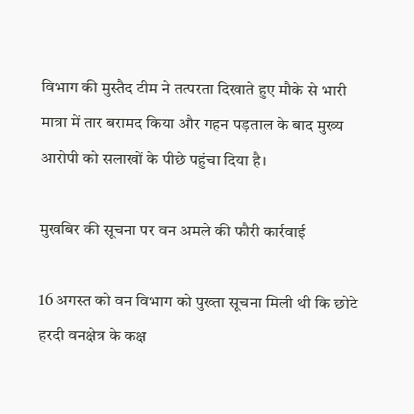विभाग की मुस्तैद टीम ने तत्परता दिखाते हुए मौके से भारी मात्रा में तार बरामद किया और गहन पड़ताल के बाद मुख्य आरोपी को सलाखों के पीछे पहुंचा दिया है।

मुखबिर की सूचना पर वन अमले की फौरी कार्रवाई

16 अगस्त को वन विभाग को पुख्ता सूचना मिली थी कि छोटे हरदी वनक्षेत्र के कक्ष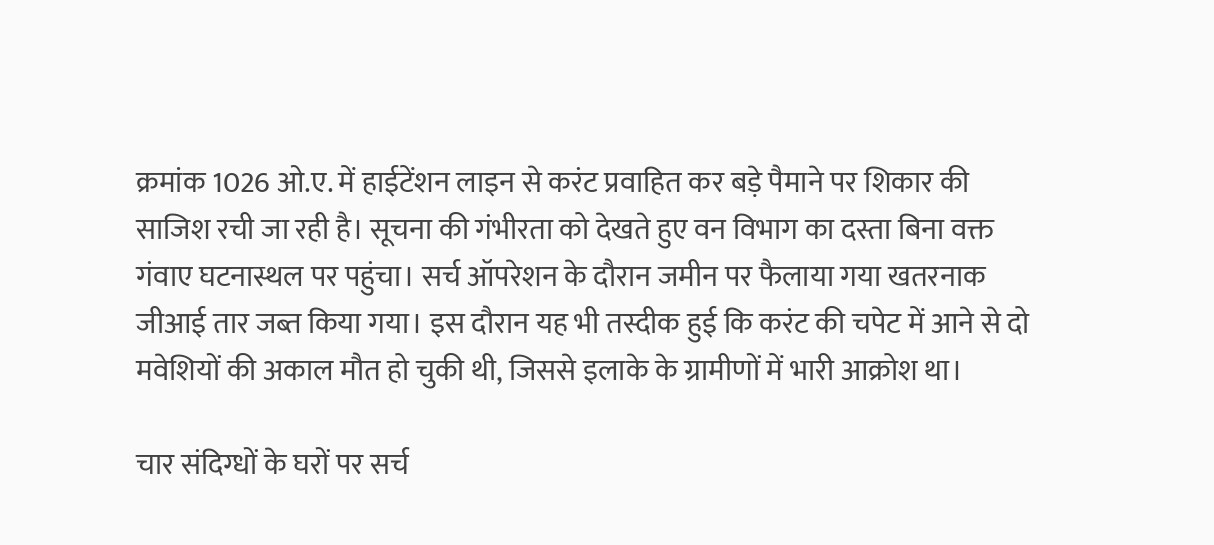क्रमांक 1026 ओ.ए. में हाईटेंशन लाइन से करंट प्रवाहित कर बड़े पैमाने पर शिकार की साजिश रची जा रही है। सूचना की गंभीरता को देखते हुए वन विभाग का दस्ता बिना वक्त गंवाए घटनास्थल पर पहुंचा। सर्च ऑपरेशन के दौरान जमीन पर फैलाया गया खतरनाक जीआई तार जब्त किया गया। इस दौरान यह भी तस्दीक हुई कि करंट की चपेट में आने से दो मवेशियों की अकाल मौत हो चुकी थी, जिससे इलाके के ग्रामीणों में भारी आक्रोश था।

चार संदिग्धों के घरों पर सर्च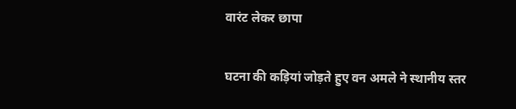वारंट लेकर छापा

घटना की कड़ियां जोड़ते हुए वन अमले ने स्थानीय स्तर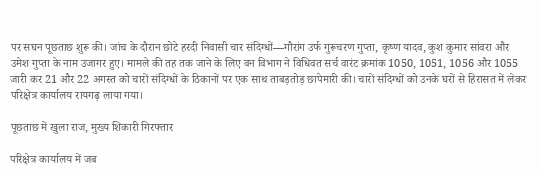पर सघन पूछताछ शुरू की। जांच के दौरान छोटे हरदी निवासी चार संदिग्धों—गौरांग उर्फ गुरूचरण गुप्ता, कृष्ण यादव, कुश कुमार सांवरा और उमेश गुप्ता के नाम उजागर हुए। मामले की तह तक जाने के लिए वन विभाग ने विधिवत सर्च वारंट क्रमांक 1050, 1051, 1056 और 1055 जारी कर 21 और 22 अगस्त को चारों संदिग्धों के ठिकानों पर एक साथ ताबड़तोड़ छापेमारी की। चारों संदिग्धों को उनके घरों से हिरासत में लेकर परिक्षेत्र कार्यालय रायगढ़ लाया गया।

पूछताछ में खुला राज, मुख्य शिकारी गिरफ्तार

परिक्षेत्र कार्यालय में जब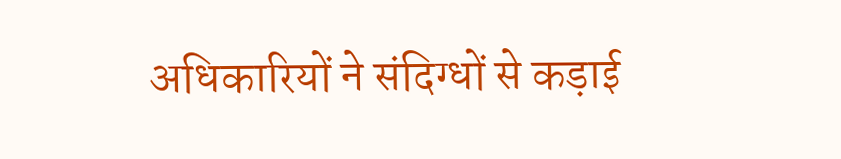अधिकारियों ने संदिग्धों से कड़ाई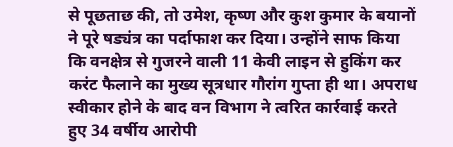से पूछताछ की, तो उमेश, कृष्ण और कुश कुमार के बयानों ने पूरे षड्यंत्र का पर्दाफाश कर दिया। उन्होंने साफ किया कि वनक्षेत्र से गुजरने वाली 11 केवी लाइन से हुकिंग कर करंट फैलाने का मुख्य सूत्रधार गौरांग गुप्ता ही था। अपराध स्वीकार होने के बाद वन विभाग ने त्वरित कार्रवाई करते हुए 34 वर्षीय आरोपी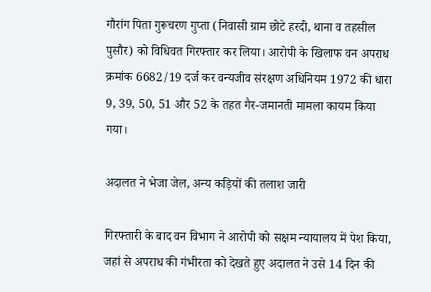गौरांग पिता गुरूचरण गुप्ता (निवासी ग्राम छोटे हरदी, थाना व तहसील पुसौर) को विधिवत गिरफ्तार कर लिया। आरोपी के खिलाफ वन अपराध क्रमांक 6682/19 दर्ज कर वन्यजीव संरक्षण अधिनियम 1972 की धारा 9, 39, 50, 51 और 52 के तहत गैर-जमानती मामला कायम किया गया।

अदालत ने भेजा जेल, अन्य कड़ियों की तलाश जारी

गिरफ्तारी के बाद वन विभाग ने आरोपी को सक्षम न्यायालय में पेश किया, जहां से अपराध की गंभीरता को देखते हुए अदालत ने उसे 14 दिन की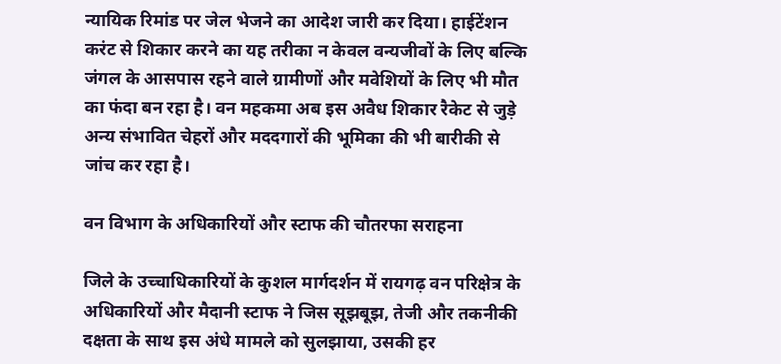न्यायिक रिमांड पर जेल भेजने का आदेश जारी कर दिया। हाईटेंशन करंट से शिकार करने का यह तरीका न केवल वन्यजीवों के लिए बल्कि जंगल के आसपास रहने वाले ग्रामीणों और मवेशियों के लिए भी मौत का फंदा बन रहा है। वन महकमा अब इस अवैध शिकार रैकेट से जुड़े अन्य संभावित चेहरों और मददगारों की भूमिका की भी बारीकी से जांच कर रहा है।

वन विभाग के अधिकारियों और स्टाफ की चौतरफा सराहना

जिले के उच्चाधिकारियों के कुशल मार्गदर्शन में रायगढ़ वन परिक्षेत्र के अधिकारियों और मैदानी स्टाफ ने जिस सूझबूझ, तेजी और तकनीकी दक्षता के साथ इस अंधे मामले को सुलझाया, उसकी हर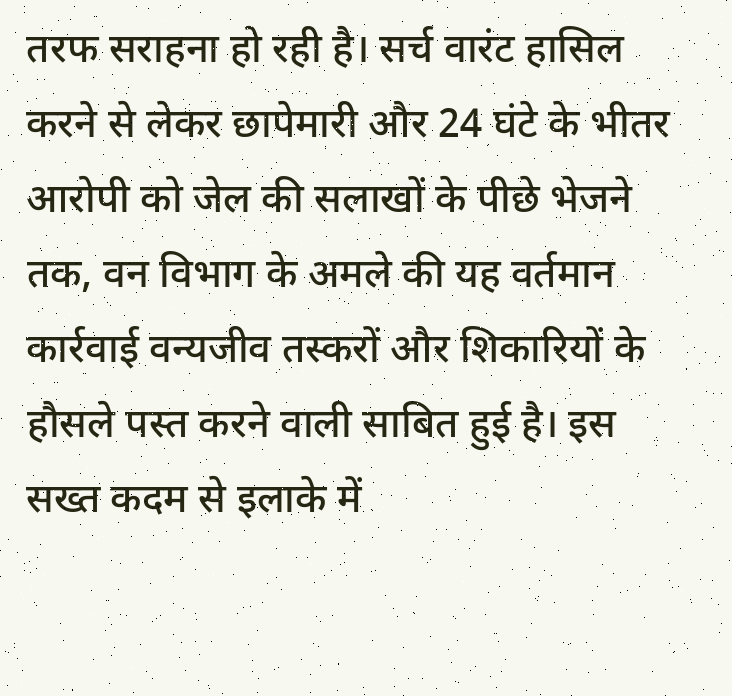तरफ सराहना हो रही है। सर्च वारंट हासिल करने से लेकर छापेमारी और 24 घंटे के भीतर आरोपी को जेल की सलाखों के पीछे भेजने तक, वन विभाग के अमले की यह वर्तमान कार्रवाई वन्यजीव तस्करों और शिकारियों के हौसले पस्त करने वाली साबित हुई है। इस सख्त कदम से इलाके में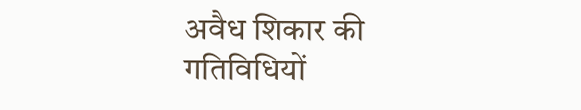अवैध शिकार की गतिविधियों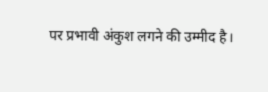पर प्रभावी अंकुश लगने की उम्मीद है।